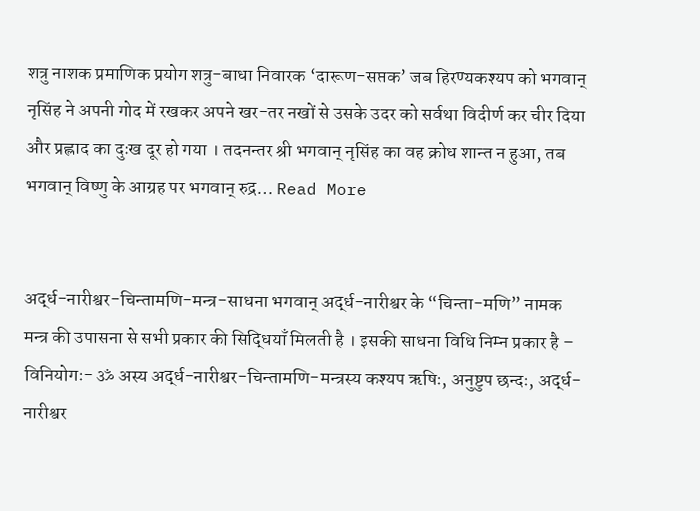शत्रु नाशक प्रमाणिक प्रयोग शत्रु-बाधा निवारक ‘दारूण-सप्तक’ जब हिरण्यकश्यप को भगवान् नृसिंह ने अपनी गोद में रखकर अपने खर-तर नखों से उसके उदर को सर्वथा विदीर्ण कर चीर दिया और प्रह्लाद का दुःख दूर हो गया । तदनन्तर श्री भगवान् नृसिंह का वह क्रोध शान्त न हुआ, तब भगवान् विष्णु के आग्रह पर भगवान् रुद्र… Read More


अर्द्ध-नारीश्वर-चिन्तामणि-मन्त्र-साधना भगवान् अर्द्ध-नारीश्वर के “चिन्ता-मणि” नामक मन्त्र की उपासना से सभी प्रकार की सिद्धियाँ मिलती है । इसकी साधना विधि निम्न प्रकार है – विनियोगः- ॐ अस्य अर्द्ध-नारीश्वर-चिन्तामणि-मन्त्रस्य कश्यप ऋषिः, अनुष्टुप छन्दः, अर्द्ध-नारीश्वर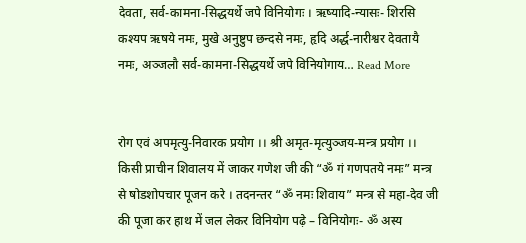देवता, सर्व-कामना-सिद्धयर्थे जपे विनियोगः । ऋष्यादि-न्यासः- शिरसि कश्यप ऋषये नमः, मुखे अनुष्टुप छन्दसे नमः, हृदि अर्द्ध-नारीश्वर देवतायै नमः, अञ्जलौ सर्व-कामना-सिद्धयर्थे जपे विनियोगाय… Read More


रोग एवं अपमृत्यु-निवारक प्रयोग ।। श्री अमृत-मृत्युञ्जय-मन्त्र प्रयोग ।। किसी प्राचीन शिवालय में जाकर गणेश जी की “ॐ गं गणपतये नमः” मन्त्र से षोडशोपचार पूजन करे । तदनन्तर “ॐ नमः शिवाय” मन्त्र से महा-देव जी की पूजा कर हाथ में जल लेकर विनियोग पढ़े – विनियोगः- ॐ अस्य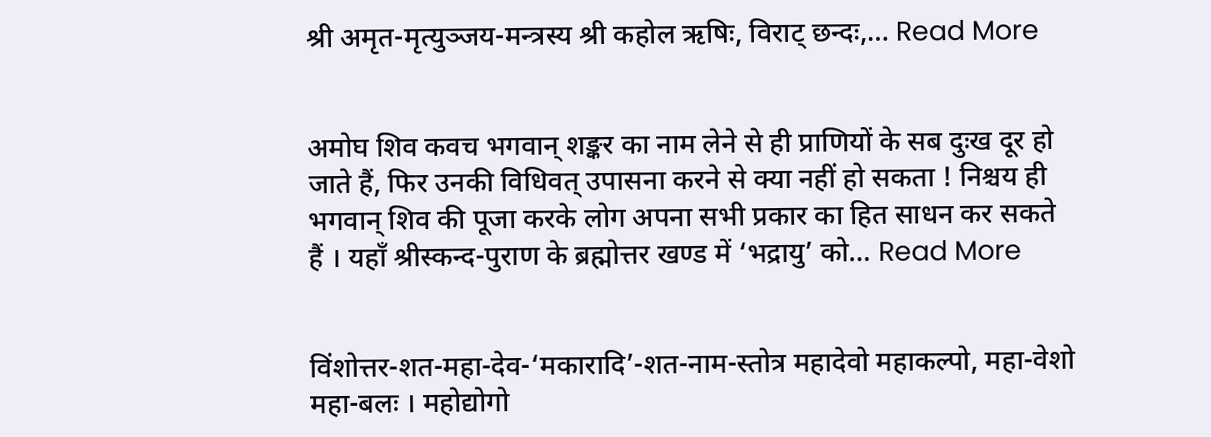श्री अमृत-मृत्युञ्जय-मन्त्रस्य श्री कहोल ऋषिः, विराट् छन्दः,… Read More


अमोघ शिव कवच भगवान् शङ्कर का नाम लेने से ही प्राणियों के सब दुःख दूर हो जाते हैं, फिर उनकी विधिवत् उपासना करने से क्या नहीं हो सकता ! निश्चय ही भगवान् शिव की पूजा करके लोग अपना सभी प्रकार का हित साधन कर सकते हैं । यहाँ श्रीस्कन्द-पुराण के ब्रह्मोत्तर खण्ड में ‘भद्रायु’ को… Read More


विंशोत्तर-शत-महा-देव-‘मकारादि’-शत-नाम-स्तोत्र महादेवो महाकल्पो, महा-वेशो महा-बलः । महोद्योगो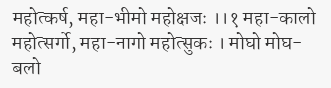महोत्कर्ष, महा-भीमो महोक्षजः ।।१ महा-कालो महोत्सर्गो, महा-नागो महोत्सुकः । मोघो मोघ-बलो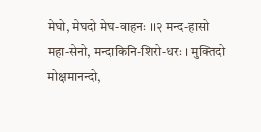मेघो, मेघदो मेघ-वाहनः ।।२ मन्द-हासो महा-सेनो, मन्दाकिनि-शिरो-धरः । मुक्तिदो मोक्षमानन्दो,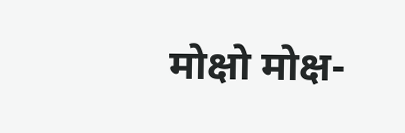मोक्षो मोक्ष-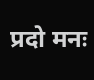प्रदो मनः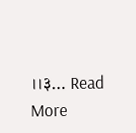।।३… Read More